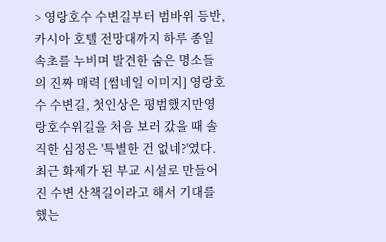> 영랑호수 수변길부터 범바위 등반, 카시아 호텔 전망대까지 하루 종일 속초를 누비며 발견한 숨은 명소들의 진짜 매력 [썸네일 이미지] 영랑호수 수변길, 첫인상은 평범했지만영랑호수위길을 처음 보러 갔을 때 솔직한 심정은 '특별한 건 없네?'였다. 최근 화제가 된 부교 시설로 만들어진 수변 산책길이라고 해서 기대를 했는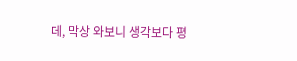데, 막상 와보니 생각보다 평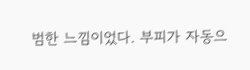범한 느낌이었다. 부피가 자동으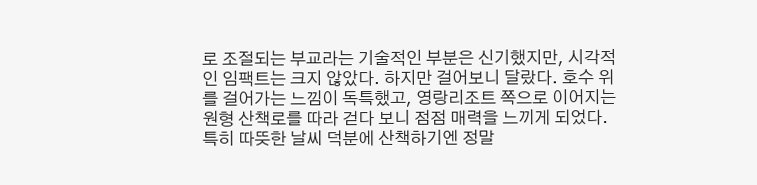로 조절되는 부교라는 기술적인 부분은 신기했지만, 시각적인 임팩트는 크지 않았다. 하지만 걸어보니 달랐다. 호수 위를 걸어가는 느낌이 독특했고, 영랑리조트 쪽으로 이어지는 원형 산책로를 따라 걷다 보니 점점 매력을 느끼게 되었다. 특히 따뜻한 날씨 덕분에 산책하기엔 정말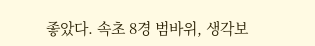좋았다. 속초 8경 범바위, 생각보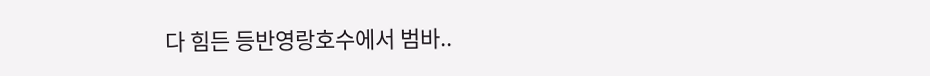다 힘든 등반영랑호수에서 범바..